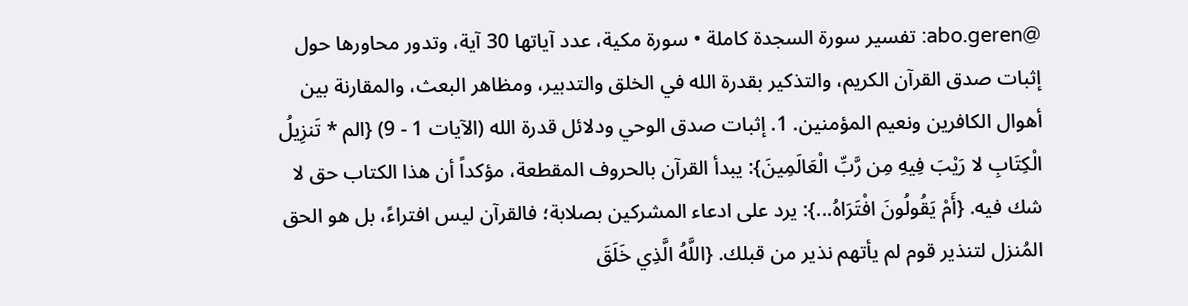@abo.geren: تفسير سورة السجدة كاملة • سورة مكية، عدد آياتها 30 آية، وتدور محاورها حول إثبات صدق القرآن الكريم، والتذكير بقدرة الله في الخلق والتدبير، ومظاهر البعث، والمقارنة بين أهوال الكافرين ونعيم المؤمنين. 1. إثبات صدق الوحي ودلائل قدرة الله (الآيات 1 - 9) {الم * تَنزِيلُ الْكِتَابِ لا رَيْبَ فِيهِ مِن رَّبِّ الْعَالَمِينَ}: يبدأ القرآن بالحروف المقطعة، مؤكداً أن هذا الكتاب حق لا شك فيه. {أَمْ يَقُولُونَ افْتَرَاهُ...}: يرد على ادعاء المشركين بصلابة؛ فالقرآن ليس افتراءً، بل هو الحق المُنزل لتنذير قوم لم يأتهم نذير من قبلك. {اللَّهُ الَّذِي خَلَقَ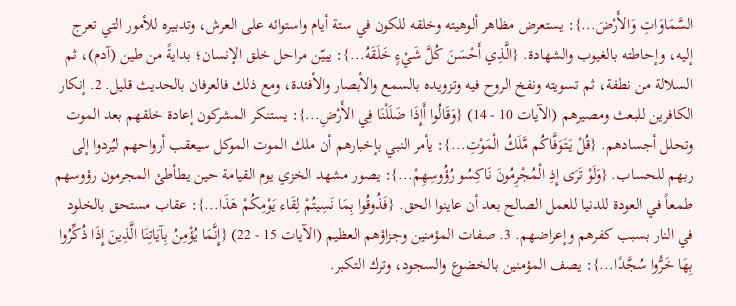السَّمَاوَاتِ وَالأَرْضَ...}: يستعرض مظاهر ألوهيته وخلقه للكون في ستة أيام واستوائه على العرش، وتدبيره للأمور التي تعرج إليه، وإحاطته بالغيوب والشهادة. {الَّذِي أَحْسَنَ كُلَّ شَيْءٍ خَلَقَهُ...}: يبيّن مراحل خلق الإنسان؛ بدايةً من طين (آدم)، ثم السلالة من نطفة، ثم تسويته ونفخ الروح فيه وتزويده بالسمع والأبصار والأفئدة، ومع ذلك فالعرفان بالحديث قليل. 2. إنكار الكافرين للبعث ومصيرهم (الآيات 10 - 14) {وَقَالُوا أَإِذَا ضَلَلْنَا فِي الأَرْضِ...}: يستنكر المشركون إعادة خلقهم بعد الموت وتحلل أجسادهم. {قُلْ يَتَوَفَّاكُم مَّلَكُ الْمَوْتِ...}: يأمر النبي بإخبارهم أن ملك الموت الموكل سيعقب أرواحهم ليُردوا إلى ربهم للحساب. {وَلَوْ تَرَى إِذِ الْمُجْرِمُونَ نَاكِسُو رُؤُوسِهِمْ...}: يصور مشهد الخزي يوم القيامة حين يطأطئ المجرمون رؤوسهم طمعاً في العودة للدنيا للعمل الصالح بعد أن عاينوا الحق. {فَذُوقُوا بِمَا نَسِيتُمْ لِقَاء يَوْمِكُمْ هَذَا...}: عقاب مستحق بالخلود في النار بسبب كفرهم وإعراضهم. 3. صفات المؤمنين وجزاؤهم العظيم (الآيات 15 - 22) {إِنَّمَا يُؤْمِنُ بِآيَاتِنَا الَّذِينَ إِذَا ذُكِّرُوا بِهَا خَرُّوا سُجَّدًا...}: يصف المؤمنين بالخضوع والسجود، وترك التكبر.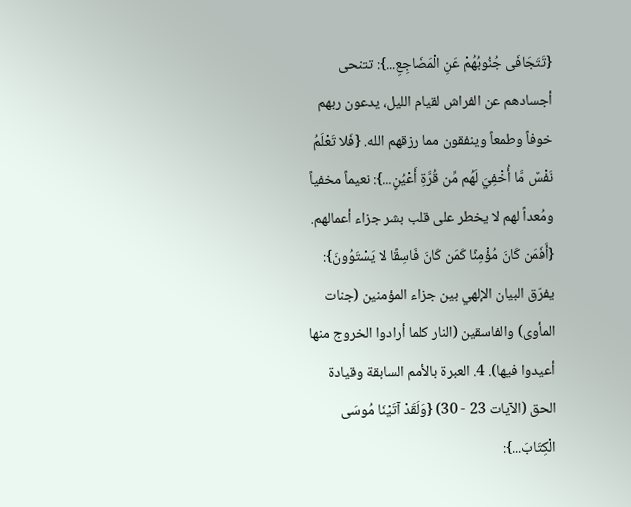{تَتَجَافَى جُنُوبُهُمْ عَنِ الْمَضَاجِعِ...}: تتنحى أجسادهم عن الفراش لقيام الليل، يدعون ربهم خوفاً وطمعاً وينفقون مما رزقهم الله. {فَلا تَعْلَمُ نَفْسٌ مَّا أُخْفِيَ لَهُم مِّن قُرَّةِ أَعْيُنٍ...}: نعيماً مخفياً ومُعداً لهم لا يخطر على قلب بشر جزاء أعمالهم. {أَفَمَن كَانَ مُؤْمِنًا كَمَن كَانَ فَاسِقًا لا يَسْتَوُونَ}: يفرّق البيان الإلهي بين جزاء المؤمنين (جنات المأوى) والفاسقين (النار كلما أرادوا الخروج منها أعيدوا فيها). 4. العبرة بالأمم السابقة وقيادة الحق (الآيات 23 - 30) {وَلَقَدْ آتَيْنَا مُوسَى الْكِتَابَ...}: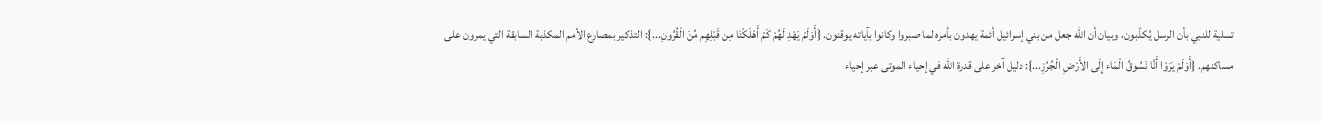تسلية للنبي بأن الرسل يُكذّبون، وبيان أن الله جعل من بني إسرائيل أئمة يهدون بأمره لما صبروا وكانوا بآياته يوقنون. {أَوَلَمْ يَهْدِ لَهُمْ كَمْ أَهْلَكْنَا مِن قَبْلِهِم مِّنَ الْقُرُونِ...}: التذكير بمصارع الأمم المكذبة السابقة التي يمرون على مساكنهم. {أَوَلَمْ يَرَوْا أَنَّا نَسُوقُ الْمَاء إِلَى الأَرْضِ الْجُرُزِ...}: دليل آخر على قدرة الله في إحياء الموتى عبر إحياء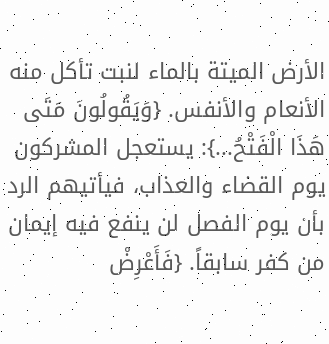الأرض الميتة بالماء لنبت تأكل منه الأنعام والأنفس. {وَيَقُولُونَ مَتَى هَذَا الْفَتْحُ...}: يستعجل المشركون يوم القضاء والعذاب، فيأتيهم الرد بأن يوم الفصل لن ينفع فيه إيمان من كفر سابقاً. {فَأَعْرِضْ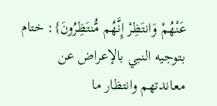عَنْهُمْ وَانتَظِرْ إِنَّهُم مُّنتَظِرُونَ}: ختام بتوجيه النبي بالإعراض عن معاندتهم وانتظار ما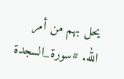يحل بهم من أمر الله. #سورة_السجدة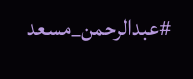#عبدالرحمن_مسعد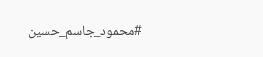#محمود_جاسم_حسين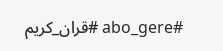#abo_gere #قران_كريم